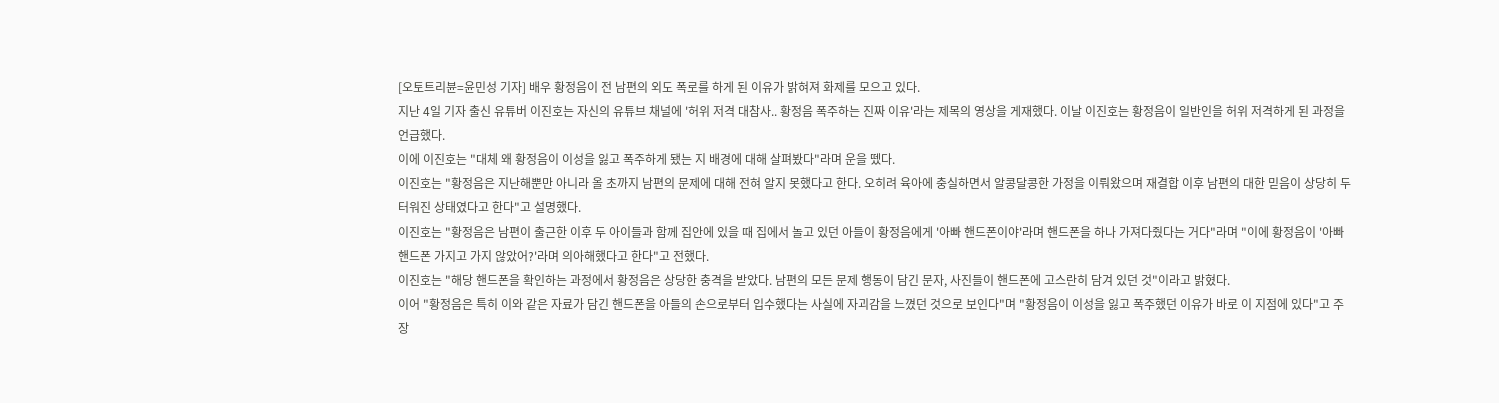[오토트리뷴=윤민성 기자] 배우 황정음이 전 남편의 외도 폭로를 하게 된 이유가 밝혀져 화제를 모으고 있다.
지난 4일 기자 출신 유튜버 이진호는 자신의 유튜브 채널에 '허위 저격 대참사.. 황정음 폭주하는 진짜 이유'라는 제목의 영상을 게재했다. 이날 이진호는 황정음이 일반인을 허위 저격하게 된 과정을 언급했다.
이에 이진호는 "대체 왜 황정음이 이성을 잃고 폭주하게 됐는 지 배경에 대해 살펴봤다"라며 운을 뗐다.
이진호는 "황정음은 지난해뿐만 아니라 올 초까지 남편의 문제에 대해 전혀 알지 못했다고 한다. 오히려 육아에 충실하면서 알콩달콩한 가정을 이뤄왔으며 재결합 이후 남편의 대한 믿음이 상당히 두터워진 상태였다고 한다"고 설명했다.
이진호는 "황정음은 남편이 출근한 이후 두 아이들과 함께 집안에 있을 때 집에서 놀고 있던 아들이 황정음에게 '아빠 핸드폰이야'라며 핸드폰을 하나 가져다줬다는 거다"라며 "이에 황정음이 '아빠 핸드폰 가지고 가지 않았어?'라며 의아해했다고 한다"고 전했다.
이진호는 "해당 핸드폰을 확인하는 과정에서 황정음은 상당한 충격을 받았다. 남편의 모든 문제 행동이 담긴 문자, 사진들이 핸드폰에 고스란히 담겨 있던 것"이라고 밝혔다.
이어 "황정음은 특히 이와 같은 자료가 담긴 핸드폰을 아들의 손으로부터 입수했다는 사실에 자괴감을 느꼈던 것으로 보인다"며 "황정음이 이성을 잃고 폭주했던 이유가 바로 이 지점에 있다"고 주장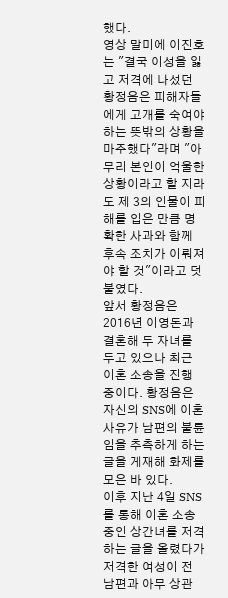했다.
영상 말미에 이진호는 "결국 이성을 잃고 저격에 나섰던 황정음은 피해자들에게 고개를 숙여야 하는 뜻밖의 상황을 마주했다"라며 "아무리 본인이 억울한 상황이라고 할 지라도 제 3의 인물이 피해를 입은 만큼 명확한 사과와 함께 후속 조치가 이뤄져야 할 것"이라고 덧붙였다.
앞서 황정음은 2016년 이영돈과 결혼해 두 자녀를 두고 있으나 최근 이혼 소송을 진행 중이다. 황정음은 자신의 SNS에 이혼 사유가 남편의 불륜임을 추측하게 하는 글을 게재해 화제를 모은 바 있다.
이후 지난 4일 SNS를 통해 이혼 소송 중인 상간녀를 저격하는 글을 올렸다가 저격한 여성이 전 남편과 아무 상관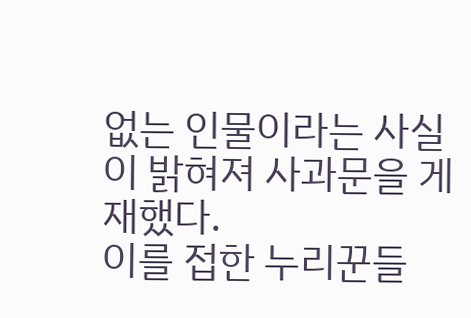없는 인물이라는 사실이 밝혀져 사과문을 게재했다.
이를 접한 누리꾼들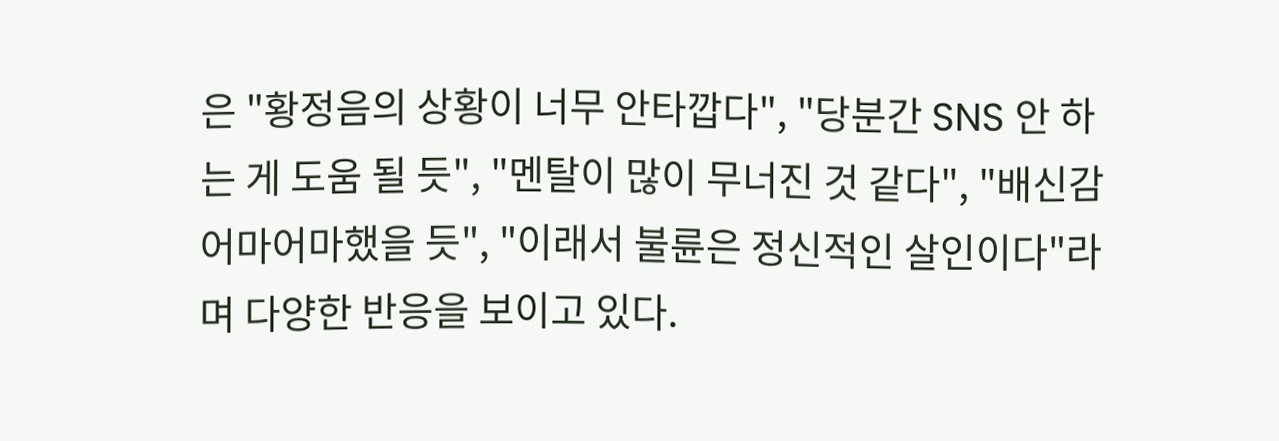은 "황정음의 상황이 너무 안타깝다", "당분간 SNS 안 하는 게 도움 될 듯", "멘탈이 많이 무너진 것 같다", "배신감 어마어마했을 듯", "이래서 불륜은 정신적인 살인이다"라며 다양한 반응을 보이고 있다.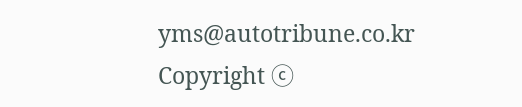yms@autotribune.co.kr
Copyright ⓒ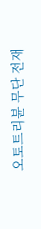오토트리뷴 무단 전재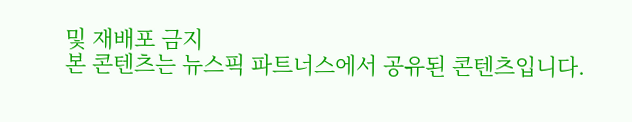및 재배포 금지
본 콘텐츠는 뉴스픽 파트너스에서 공유된 콘텐츠입니다.